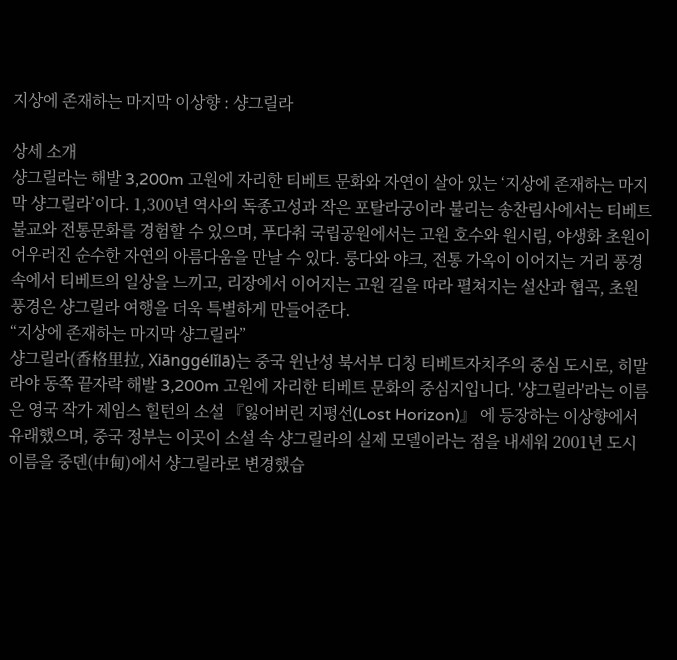지상에 존재하는 마지막 이상향 : 샹그릴라

상세 소개
샹그릴라는 해발 3,200m 고원에 자리한 티베트 문화와 자연이 살아 있는 ‘지상에 존재하는 마지막 샹그릴라’이다. 1,300년 역사의 독종고성과 작은 포탈라궁이라 불리는 송찬림사에서는 티베트 불교와 전통문화를 경험할 수 있으며, 푸다춰 국립공원에서는 고원 호수와 원시림, 야생화 초원이 어우러진 순수한 자연의 아름다움을 만날 수 있다. 룽다와 야크, 전통 가옥이 이어지는 거리 풍경 속에서 티베트의 일상을 느끼고, 리장에서 이어지는 고원 길을 따라 펼쳐지는 설산과 협곡, 초원 풍경은 샹그릴라 여행을 더욱 특별하게 만들어준다.
“지상에 존재하는 마지막 샹그릴라”
샹그릴라(香格里拉, Xiānggélǐlā)는 중국 윈난성 북서부 디칭 티베트자치주의 중심 도시로, 히말라야 동쪽 끝자락 해발 3,200m 고원에 자리한 티베트 문화의 중심지입니다. '샹그릴라'라는 이름은 영국 작가 제임스 힐턴의 소설 『잃어버린 지평선(Lost Horizon)』 에 등장하는 이상향에서 유래했으며, 중국 정부는 이곳이 소설 속 샹그릴라의 실제 모델이라는 점을 내세워 2001년 도시 이름을 중뎬(中甸)에서 샹그릴라로 변경했습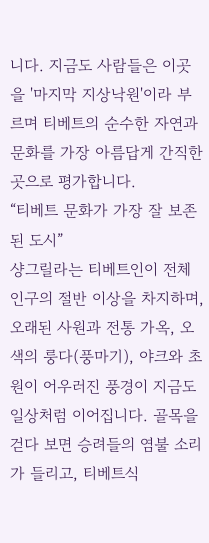니다. 지금도 사람들은 이곳을 '마지막 지상낙원'이라 부르며 티베트의 순수한 자연과 문화를 가장 아름답게 간직한 곳으로 평가합니다.
“티베트 문화가 가장 잘 보존된 도시”
샹그릴라는 티베트인이 전체 인구의 절반 이상을 차지하며, 오래된 사원과 전통 가옥, 오색의 룽다(풍마기), 야크와 초원이 어우러진 풍경이 지금도 일상처럼 이어집니다. 골목을 걷다 보면 승려들의 염불 소리가 들리고, 티베트식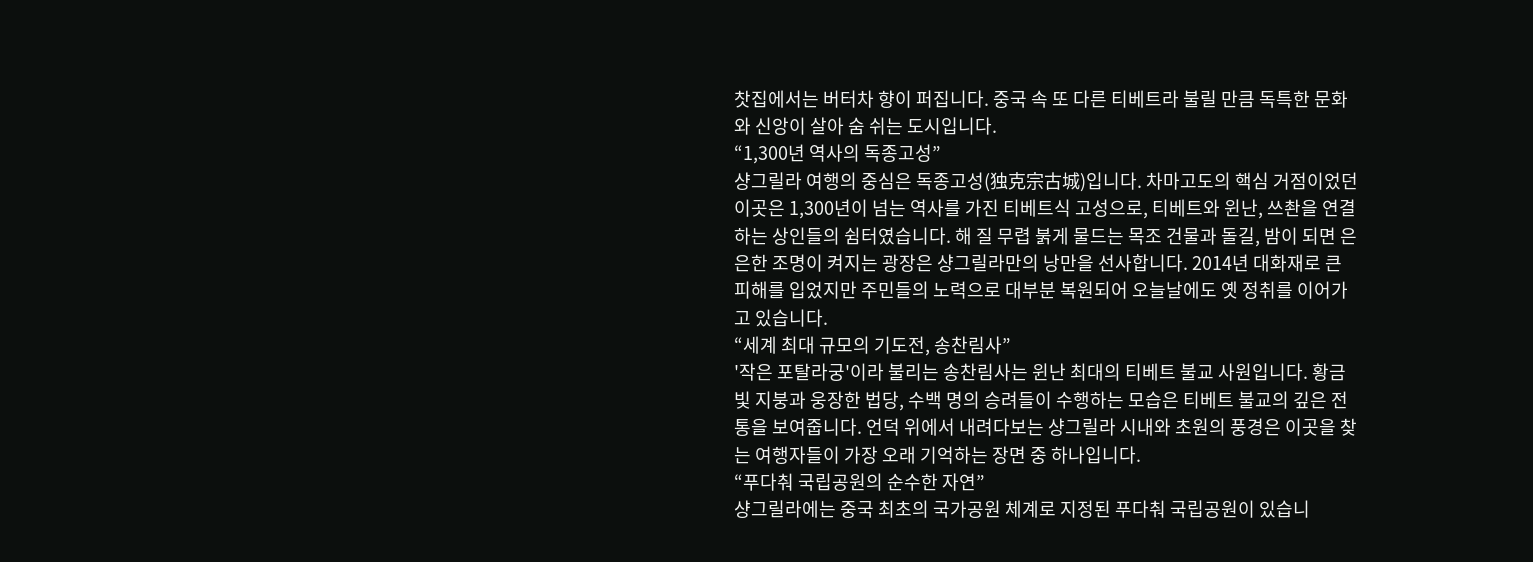찻집에서는 버터차 향이 퍼집니다. 중국 속 또 다른 티베트라 불릴 만큼 독특한 문화와 신앙이 살아 숨 쉬는 도시입니다.
“1,300년 역사의 독종고성”
샹그릴라 여행의 중심은 독종고성(独克宗古城)입니다. 차마고도의 핵심 거점이었던 이곳은 1,300년이 넘는 역사를 가진 티베트식 고성으로, 티베트와 윈난, 쓰촨을 연결하는 상인들의 쉼터였습니다. 해 질 무렵 붉게 물드는 목조 건물과 돌길, 밤이 되면 은은한 조명이 켜지는 광장은 샹그릴라만의 낭만을 선사합니다. 2014년 대화재로 큰 피해를 입었지만 주민들의 노력으로 대부분 복원되어 오늘날에도 옛 정취를 이어가고 있습니다.
“세계 최대 규모의 기도전, 송찬림사”
'작은 포탈라궁'이라 불리는 송찬림사는 윈난 최대의 티베트 불교 사원입니다. 황금빛 지붕과 웅장한 법당, 수백 명의 승려들이 수행하는 모습은 티베트 불교의 깊은 전통을 보여줍니다. 언덕 위에서 내려다보는 샹그릴라 시내와 초원의 풍경은 이곳을 찾는 여행자들이 가장 오래 기억하는 장면 중 하나입니다.
“푸다춰 국립공원의 순수한 자연”
샹그릴라에는 중국 최초의 국가공원 체계로 지정된 푸다춰 국립공원이 있습니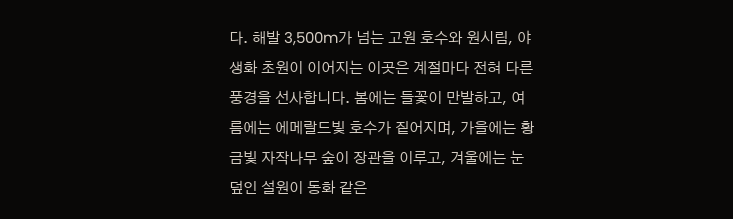다. 해발 3,500m가 넘는 고원 호수와 원시림, 야생화 초원이 이어지는 이곳은 계절마다 전혀 다른 풍경을 선사합니다. 봄에는 들꽃이 만발하고, 여름에는 에메랄드빛 호수가 짙어지며, 가을에는 황금빛 자작나무 숲이 장관을 이루고, 겨울에는 눈 덮인 설원이 동화 같은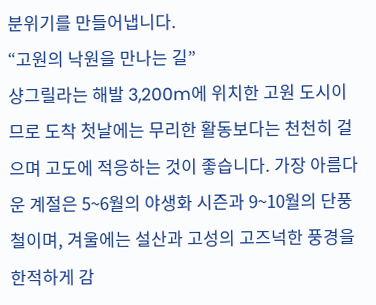분위기를 만들어냅니다.
“고원의 낙원을 만나는 길”
샹그릴라는 해발 3,200m에 위치한 고원 도시이므로 도착 첫날에는 무리한 활동보다는 천천히 걸으며 고도에 적응하는 것이 좋습니다. 가장 아름다운 계절은 5~6월의 야생화 시즌과 9~10월의 단풍철이며, 겨울에는 설산과 고성의 고즈넉한 풍경을 한적하게 감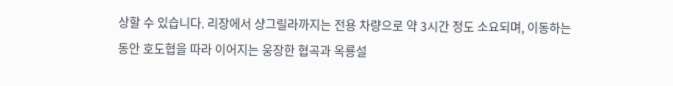상할 수 있습니다. 리장에서 샹그릴라까지는 전용 차량으로 약 3시간 정도 소요되며, 이동하는 동안 호도협을 따라 이어지는 웅장한 협곡과 옥룡설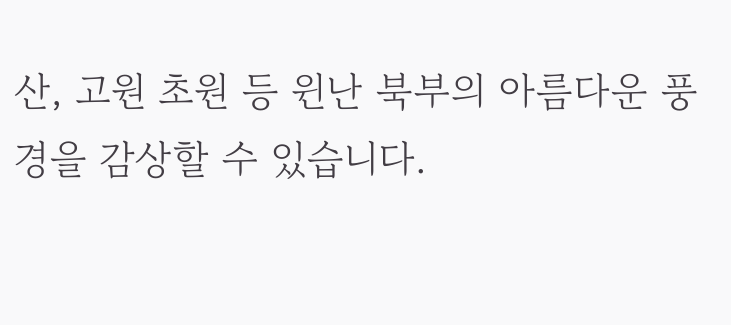산, 고원 초원 등 윈난 북부의 아름다운 풍경을 감상할 수 있습니다.